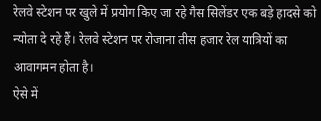रेलवे स्टेशन पर खुले में प्रयोग किए जा रहे गैस सिलेंडर एक बड़े हादसे को न्योता दे रहे हैं। रेलवे स्टेशन पर रोजाना तीस हजार रेल यात्रियों का आवागमन होता है।
ऐसे में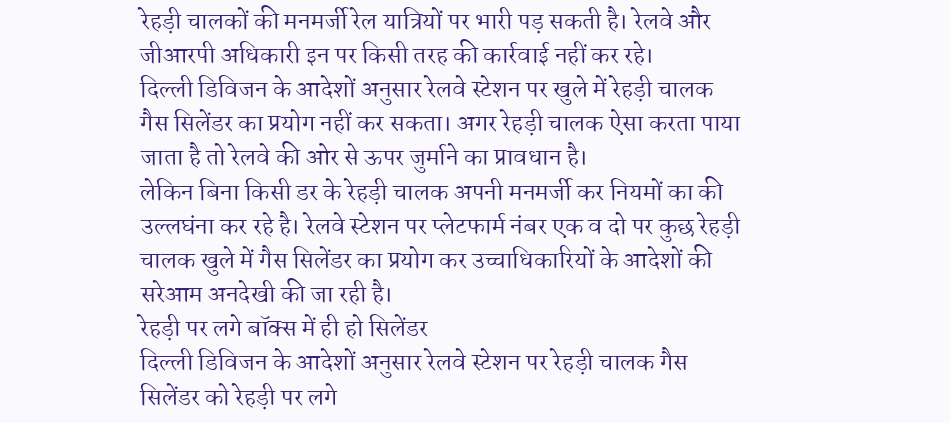रेहड़ी चालकों की मनमर्जी रेल यात्रियों पर भारी पड़ सकती है। रेलवे और जीआरपी अधिकारी इन पर किसी तरह की कार्रवाई नहीं कर रहे।
दिल्ली डिविजन के आदेशों अनुसार रेलवे स्टेशन पर खुले में रेहड़ी चालक गैस सिलेंडर का प्रयोग नहीं कर सकता। अगर रेहड़ी चालक ऐसा करता पाया जाता है तो रेलवे की ओर से ऊपर जुर्माने का प्रावधान है।
लेकिन बिना किसी डर के रेहड़ी चालक अपनी मनमर्जी कर नियमों का की उल्लघंना कर रहे है। रेलवे स्टेशन पर प्लेटफार्म नंबर एक व दो पर कुछ रेहड़ी चालक खुले में गैस सिलेंडर का प्रयोग कर उच्चाधिकारियों के आदेशों की सरेआम अनदेखी की जा रही है।
रेहड़ी पर लगे बॉक्स में ही हो सिलेंडर
दिल्ली डिविजन के आदेशों अनुसार रेलवे स्टेशन पर रेहड़ी चालक गैस सिलेंडर को रेहड़ी पर लगे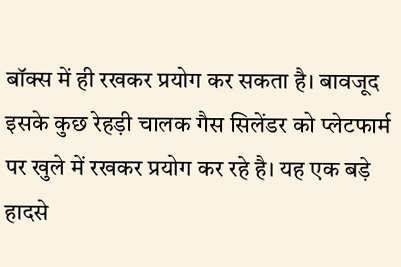बॉक्स में ही रखकर प्रयोग कर सकता है। बावजूद इसके कुछ रेहड़ी चालक गैस सिलेंडर को प्लेटफार्म पर खुले में रखकर प्रयोग कर रहे है। यह एक बड़े हादसे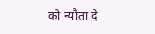को न्यौता दे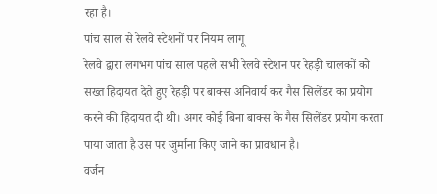रहा है।
पांच साल से रेलवे स्टेशनों पर नियम लागू
रेलवे द्वारा लगभग पांच साल पहले सभी रेलवे स्टेशन पर रेहड़ी चालकों को सख्त हिदायत देते हुए रेहड़ी पर बाक्स अनिवार्य कर गैस सिलेंडर का प्रयोग करने की हिदायत दी थी। अगर कोई बिना बाक्स के गैस सिलेंडर प्रयोग करता पाया जाता है उस पर जुर्माना किए जाने का प्रावधान है।
वर्जन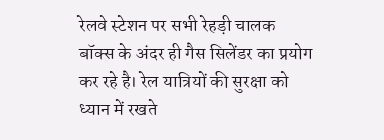रेलवे स्टेशन पर सभी रेहड़ी चालक बॉक्स के अंदर ही गैस सिलेंडर का प्रयोग कर रहे है। रेल यात्रियों की सुरक्षा को ध्यान में रखते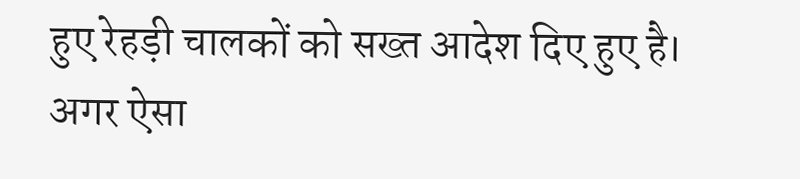हुए रेहड़ी चालकों को सख्त आदेश दिए हुए है। अगर ऐसा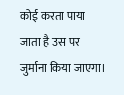कोई करता पाया जाता है उस पर जुर्माना किया जाएगा।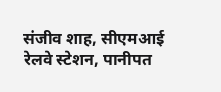संजीव शाह, सीएमआई रेलवे स्टेशन, पानीपत